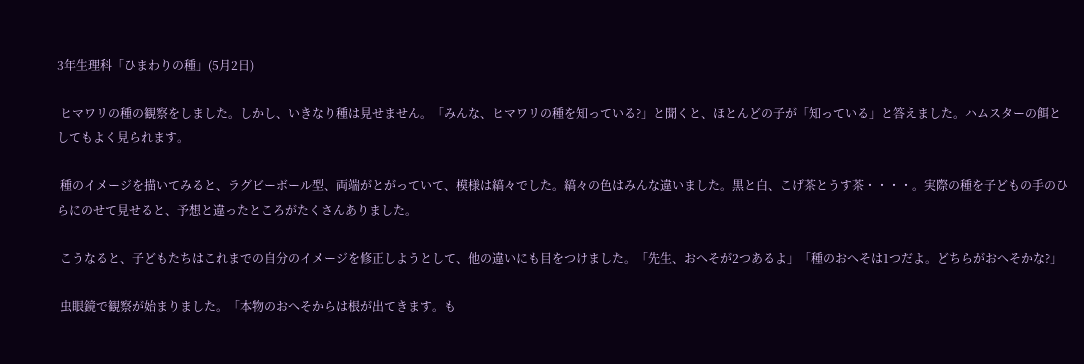3年生理科「ひまわりの種」(5月2日)

 ヒマワリの種の観察をしました。しかし、いきなり種は見せません。「みんな、ヒマワリの種を知っている?」と聞くと、ほとんどの子が「知っている」と答えました。ハムスターの餌としてもよく見られます。

 種のイメージを描いてみると、ラグビーボール型、両端がとがっていて、模様は縞々でした。縞々の色はみんな違いました。黒と白、こげ茶とうす茶・・・・。実際の種を子どもの手のひらにのせて見せると、予想と違ったところがたくさんありました。

 こうなると、子どもたちはこれまでの自分のイメージを修正しようとして、他の違いにも目をつけました。「先生、おへそが2つあるよ」「種のおへそは1つだよ。どちらがおへそかな?」

 虫眼鏡で観察が始まりました。「本物のおへそからは根が出てきます。も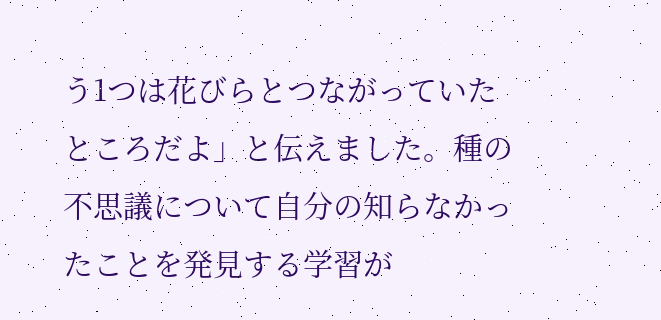う1つは花びらとつながっていたところだよ」と伝えました。種の不思議について自分の知らなかったことを発見する学習が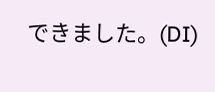できました。(DI)